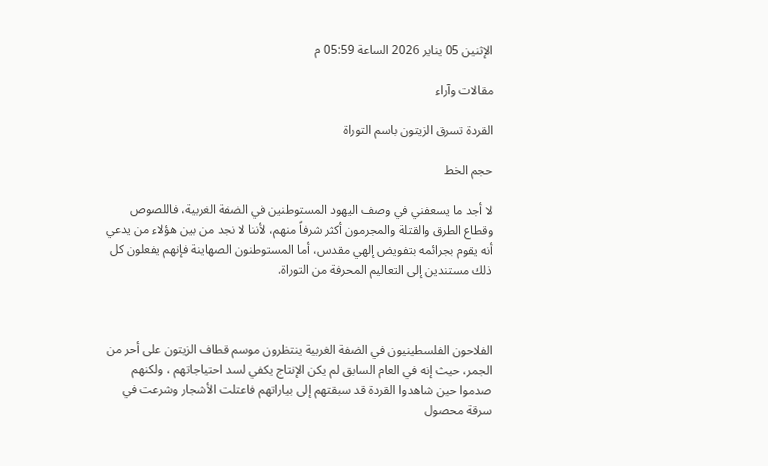الإثنين 05 يناير 2026 الساعة 05:59 م

مقالات وآراء

القردة تسرق الزيتون باسم التوراة

حجم الخط

لا أجد ما يسعفني في وصف اليهود المستوطنين في الضفة الغربية، فاللصوص وقطاع الطرق والقتلة والمجرمون أكثر شرفاً منهم، لأننا لا نجد من بين هؤلاء من يدعي أنه يقوم بجرائمه بتفويض إلهي مقدس، أما المستوطنون الصهاينة فإنهم يفعلون كل ذلك مستندين إلى التعاليم المحرفة من التوراة.



الفلاحون الفلسطينيون في الضفة الغربية ينتظرون موسم قطاف الزيتون على أحر من الجمر، حيث إنه في العام السابق لم يكن الإنتاج يكفي لسد احتياجاتهم ، ولكنهم صدموا حين شاهدوا القردة قد سبقتهم إلى بياراتهم فاعتلت الأشجار وشرعت في سرقة محصول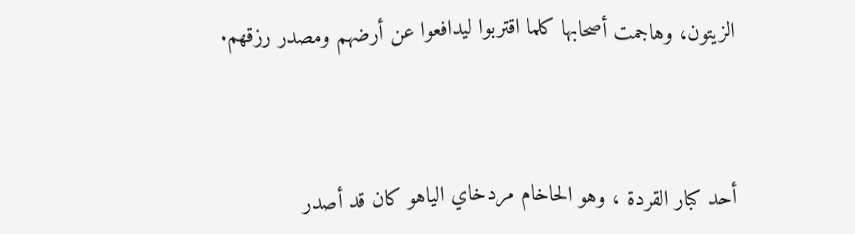الزيتون، وهاجمت أصحابها كلما اقتربوا ليدافعوا عن أرضهم ومصدر رزقهم.



أحد كبار القردة ، وهو الحاخام مردخاي الياهو كان قد أصدر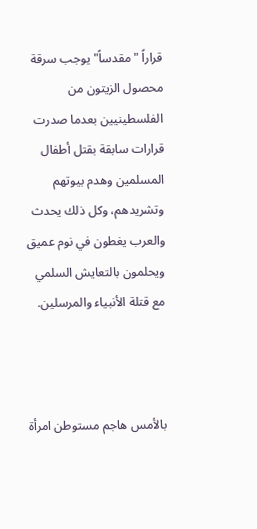قراراً "مقدساً" يوجب سرقة محصول الزيتون من الفلسطينيين بعدما صدرت قرارات سابقة بقتل أطفال المسلمين وهدم بيوتهم وتشريدهم، وكل ذلك يحدث والعرب يغطون في نوم عميق ويحلمون بالتعايش السلمي مع قتلة الأنبياء والمرسلين.



بالأمس هاجم مستوطن امرأة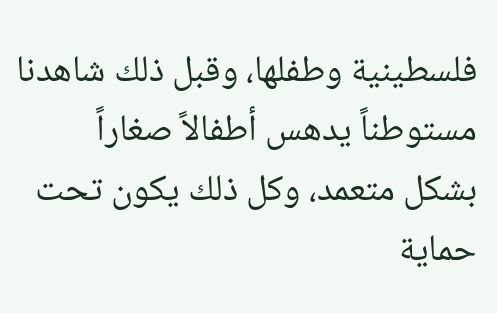فلسطينية وطفلها، وقبل ذلك شاهدنا مستوطناً يدهس أطفالاً صغاراً بشكل متعمد، وكل ذلك يكون تحت حماية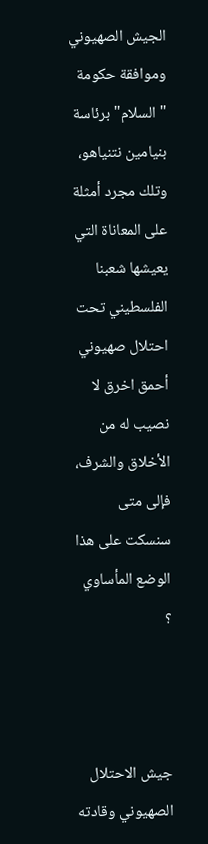الجيش الصهيوني وموافقة حكومة " السلام" برئاسة بنيامين نتنياهو، وتلك مجرد أمثلة على المعاناة التي يعيشها شعبنا الفلسطيني تحت احتلال صهيوني أحمق اخرق لا نصيب له من الأخلاق والشرف، فإلى متى سنسكت على هذا الوضع المأساوي ؟



جيش الاحتلال الصهيوني وقادته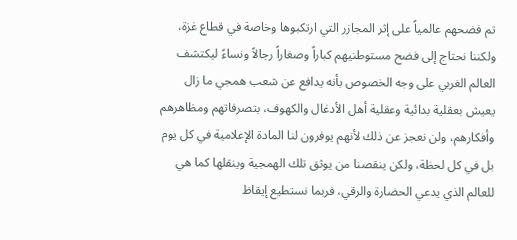تم فضحهم عالمياً على إثر المجازر التي ارتكبوها وخاصة في قطاع غزة، ولكننا نحتاج إلى فضح مستوطنيهم كباراً وصغاراً رجالاً ونساءً ليكتشف العالم الغربي على وجه الخصوص بأنه يدافع عن شعب همجي ما زال يعيش بعقلية بدائية وعقلية أهل الأدغال والكهوف، بتصرفاتهم ومظاهرهم وأفكارهم، ولن نعجز عن ذلك لأنهم يوفرون لنا المادة الإعلامية في كل يوم بل في كل لحظة، ولكن ينقصنا من يوثق تلك الهمجية وينقلها كما هي للعالم الذي يدعي الحضارة والرقي، فربما نستطيع إيقاظ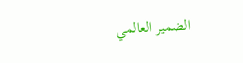الضمير العالمي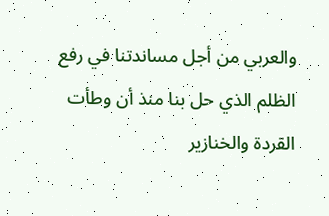والعربي من أجل مساندتنا في رفع الظلم الذي حل بنا منذ أن وطأت القردة والخنازير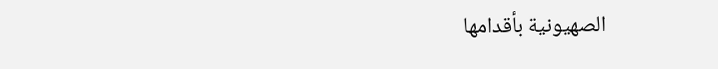الصهيونية بأقدامها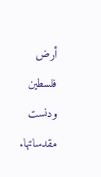أرض فلسطين ودنست مقدساتها.